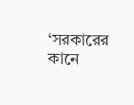‘সরকারের কানে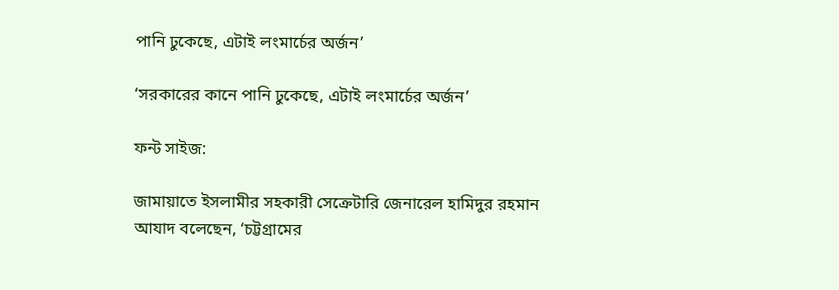পানি ঢুকেছে, এটাই লংমার্চের অর্জন’

‘সরকারের কানে পানি ঢুকেছে, এটাই লংমার্চের অর্জন’

ফন্ট সাইজ:

জামায়াতে ইসলামীর সহকারী সেক্রেটারি জেনারেল হামিদুর রহমান আযাদ বলেছেন, ‘চট্টগ্রামের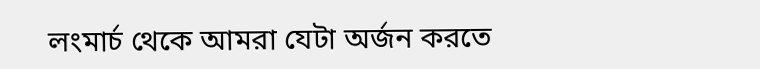লংমার্চ থেকে আমরা যেটা অর্জন করতে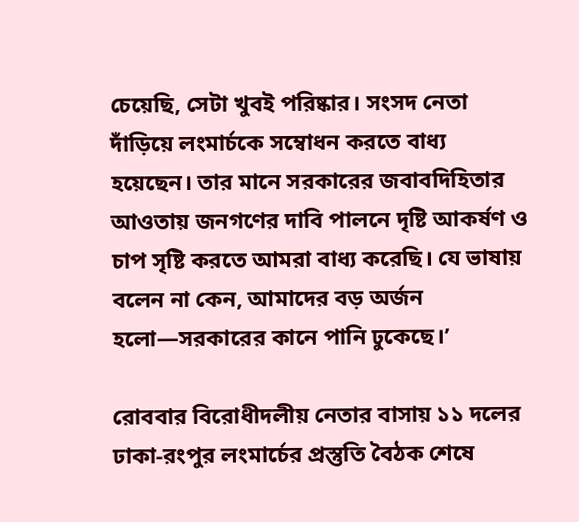চেয়েছি, সেটা খুবই পরিষ্কার। সংসদ নেতা দাঁড়িয়ে লংমার্চকে সম্বোধন করতে বাধ্য হয়েছেন। তার মানে সরকারের জবাবদিহিতার আওতায় জনগণের দাবি পালনে দৃষ্টি আকর্ষণ ও চাপ সৃষ্টি করতে আমরা বাধ্য করেছি। যে ভাষায় বলেন না কেন, আমাদের বড় অর্জন হলো—সরকারের কানে পানি ঢুকেছে।’

রোববার বিরোধীদলীয় নেতার বাসায় ১১ দলের ঢাকা-রংপুর লংমার্চের প্রস্তুতি বৈঠক শেষে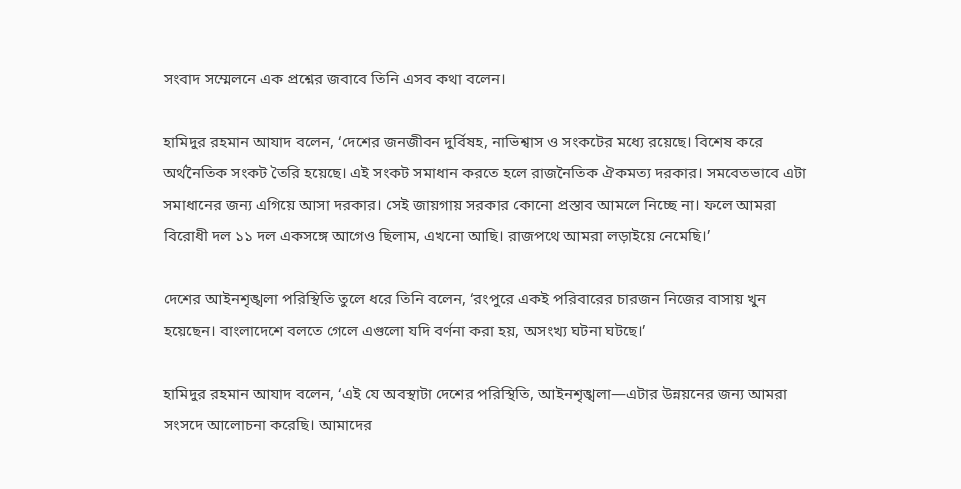সংবাদ সম্মেলনে এক প্রশ্নের জবাবে তিনি এসব কথা বলেন।

হামিদুর রহমান আযাদ বলেন, ‘দেশের জনজীবন দুর্বিষহ, নাভিশ্বাস ও সংকটের মধ্যে রয়েছে। বিশেষ করে অর্থনৈতিক সংকট তৈরি হয়েছে। এই সংকট সমাধান করতে হলে রাজনৈতিক ঐকমত্য দরকার। সমবেতভাবে এটা সমাধানের জন্য এগিয়ে আসা দরকার। সেই জায়গায় সরকার কোনো প্রস্তাব আমলে নিচ্ছে না। ফলে আমরা বিরোধী দল ১১ দল একসঙ্গে আগেও ছিলাম, এখনো আছি। রাজপথে আমরা লড়াইয়ে নেমেছি।’

দেশের আইনশৃঙ্খলা পরিস্থিতি তুলে ধরে তিনি বলেন, ‘রংপুরে একই পরিবারের চারজন নিজের বাসায় খুন হয়েছেন। বাংলাদেশে বলতে গেলে এগুলো যদি বর্ণনা করা হয়, অসংখ্য ঘটনা ঘটছে।’

হামিদুর রহমান আযাদ বলেন, ‘এই যে অবস্থাটা দেশের পরিস্থিতি, আইনশৃঙ্খলা—এটার উন্নয়নের জন্য আমরা সংসদে আলোচনা করেছি। আমাদের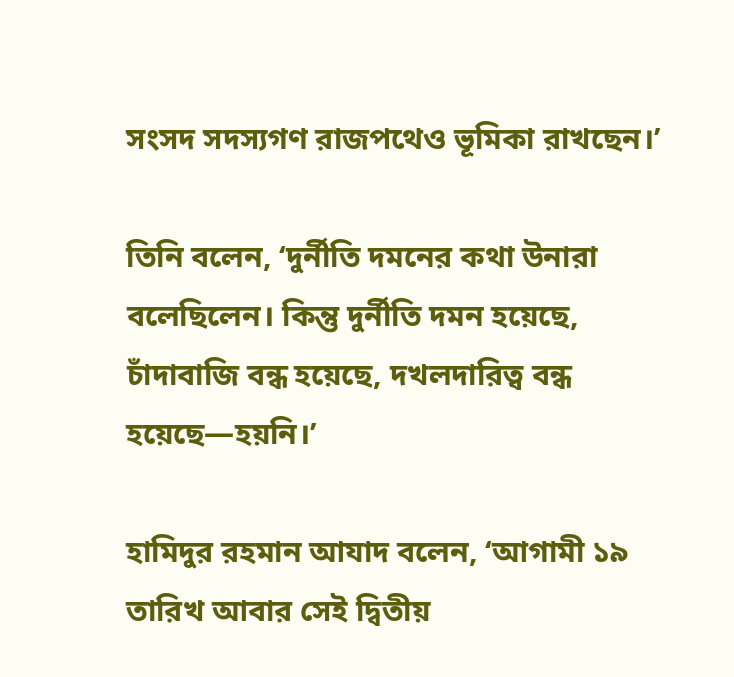সংসদ সদস্যগণ রাজপথেও ভূমিকা রাখছেন।’

তিনি বলেন, ‘দুর্নীতি দমনের কথা উনারা বলেছিলেন। কিন্তু দুর্নীতি দমন হয়েছে, চাঁদাবাজি বন্ধ হয়েছে, দখলদারিত্ব বন্ধ হয়েছে—হয়নি।’

হামিদুর রহমান আযাদ বলেন, ‘আগামী ১৯ তারিখ আবার সেই দ্বিতীয়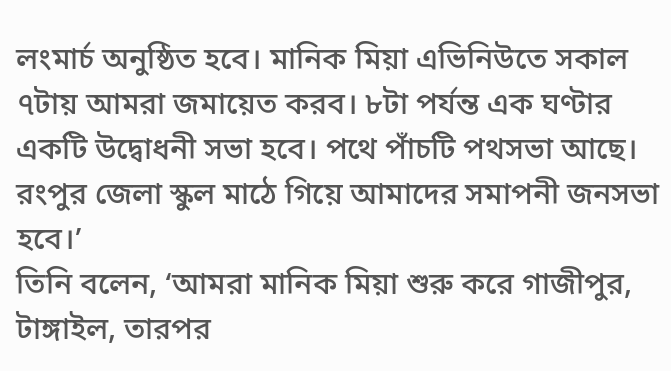লংমার্চ অনুষ্ঠিত হবে। মানিক মিয়া এভিনিউতে সকাল ৭টায় আমরা জমায়েত করব। ৮টা পর্যন্ত এক ঘণ্টার একটি উদ্বোধনী সভা হবে। পথে পাঁচটি পথসভা আছে। রংপুর জেলা স্কুল মাঠে গিয়ে আমাদের সমাপনী জনসভা হবে।’
তিনি বলেন, ‘আমরা মানিক মিয়া শুরু করে গাজীপুর, টাঙ্গাইল, তারপর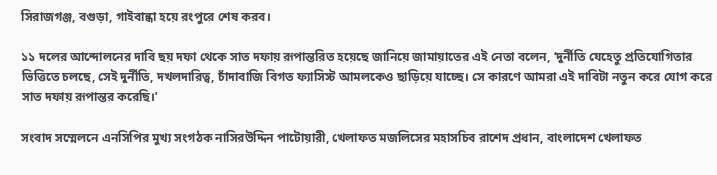সিরাজগঞ্জ, বগুড়া, গাইবান্ধা হয়ে রংপুরে শেষ করব।

১১ দলের আন্দোলনের দাবি ছয় দফা থেকে সাত দফায় রূপান্তরিত হয়েছে জানিয়ে জামায়াতের এই নেতা বলেন, ‘দুর্নীতি যেহেতু প্রতিযোগিতার ভিত্তিতে চলছে, সেই দুর্নীতি, দখলদারিত্ব, চাঁদাবাজি বিগত ফ্যাসিস্ট আমলকেও ছাড়িয়ে যাচ্ছে। সে কারণে আমরা এই দাবিটা নতুন করে যোগ করে সাত দফায় রূপান্তর করেছি।’

সংবাদ সম্মেলনে এনসিপির মুখ্য সংগঠক নাসিরউদ্দিন পাটোয়ারী, খেলাফত মজলিসের মহাসচিব রাশেদ প্রধান, বাংলাদেশ খেলাফত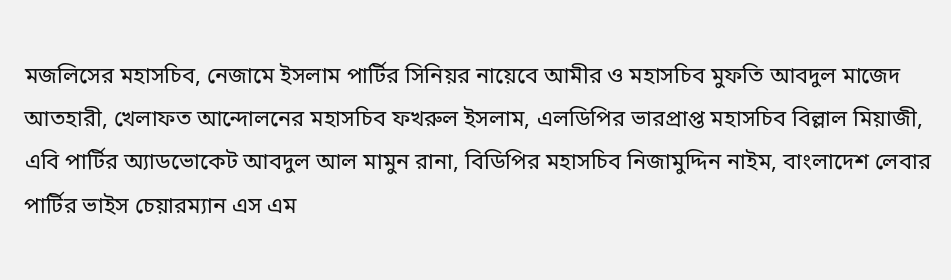মজলিসের মহাসচিব, নেজামে ইসলাম পার্টির সিনিয়র নায়েবে আমীর ও মহাসচিব মুফতি আবদুল মাজেদ আতহারী, খেলাফত আন্দোলনের মহাসচিব ফখরুল ইসলাম, এলডিপির ভারপ্রাপ্ত মহাসচিব বিল্লাল মিয়াজী, এবি পার্টির অ্যাডভোকেট আবদুল আল মামুন রানা, বিডিপির মহাসচিব নিজামুদ্দিন নাইম, বাংলাদেশ লেবার পার্টির ভাইস চেয়ারম্যান এস এম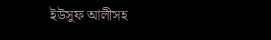ইউসুফ আলীসহ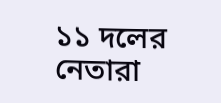১১ দলের নেতারা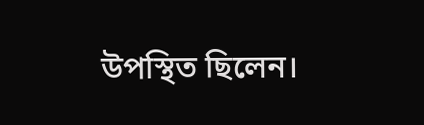উপস্থিত ছিলেন।